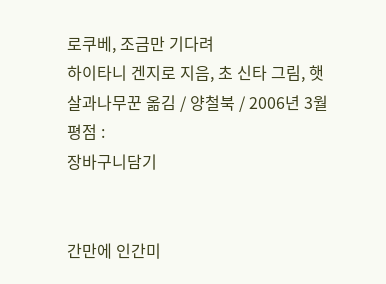로쿠베, 조금만 기다려
하이타니 겐지로 지음, 초 신타 그림, 햇살과나무꾼 옮김 / 양철북 / 2006년 3월
평점 :
장바구니담기


간만에 인간미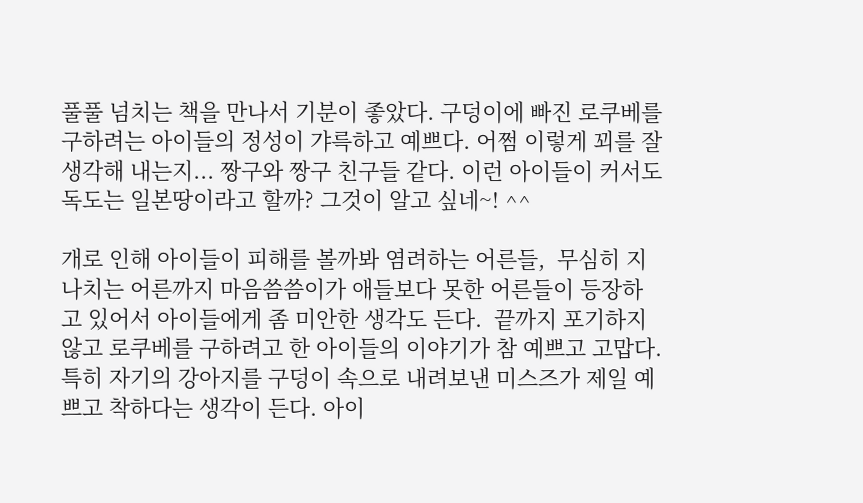풀풀 넘치는 책을 만나서 기분이 좋았다. 구덩이에 빠진 로쿠베를 구하려는 아이들의 정성이 갸륵하고 예쁘다. 어쩜 이렇게 꾀를 잘 생각해 내는지... 짱구와 짱구 친구들 같다. 이런 아이들이 커서도 독도는 일본땅이라고 할까? 그것이 알고 싶네~! ^^

개로 인해 아이들이 피해를 볼까봐 염려하는 어른들,  무심히 지나치는 어른까지 마음씀씀이가 애들보다 못한 어른들이 등장하고 있어서 아이들에게 좀 미안한 생각도 든다.  끝까지 포기하지 않고 로쿠베를 구하려고 한 아이들의 이야기가 참 예쁘고 고맙다. 특히 자기의 강아지를 구덩이 속으로 내려보낸 미스즈가 제일 예쁘고 착하다는 생각이 든다. 아이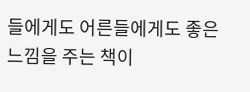들에게도 어른들에게도 좋은 느낌을 주는 책이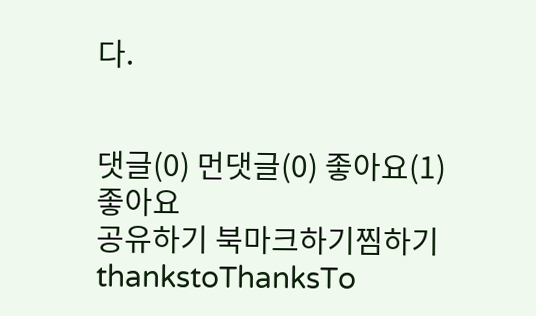다.


댓글(0) 먼댓글(0) 좋아요(1)
좋아요
공유하기 북마크하기찜하기 thankstoThanksTo